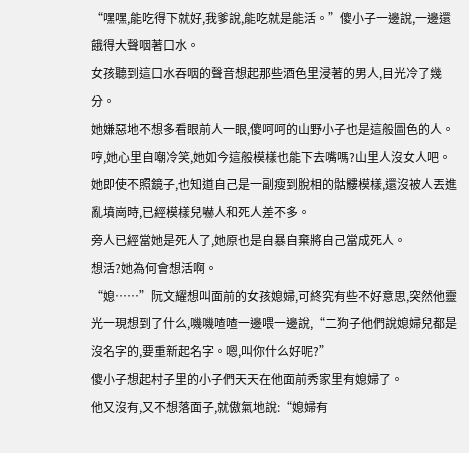“嘿嘿,能吃得下就好,我爹說,能吃就是能活。”傻小子一邊說,一邊還餓得大聲咽著口水。
女孩聽到這口水吞咽的聲音想起那些酒色里浸著的男人,目光冷了幾分。
她嫌惡地不想多看眼前人一眼,傻呵呵的山野小子也是這般圖色的人。
哼,她心里自嘲冷笑,她如今這般模樣也能下去嘴嗎?山里人沒女人吧。
她即使不照鏡子,也知道自己是一副瘦到脫相的骷髏模樣,還沒被人丟進亂墳崗時,已經模樣兒嚇人和死人差不多。
旁人已經當她是死人了,她原也是自暴自棄將自己當成死人。
想活?她為何會想活啊。
“媳……”阮文耀想叫面前的女孩媳婦,可終究有些不好意思,突然他靈光一現想到了什么,嘰嘰喳喳一邊喂一邊說,“二狗子他們說媳婦兒都是沒名字的,要重新起名字。嗯,叫你什么好呢?”
傻小子想起村子里的小子們天天在他面前秀家里有媳婦了。
他又沒有,又不想落面子,就傲氣地說:“媳婦有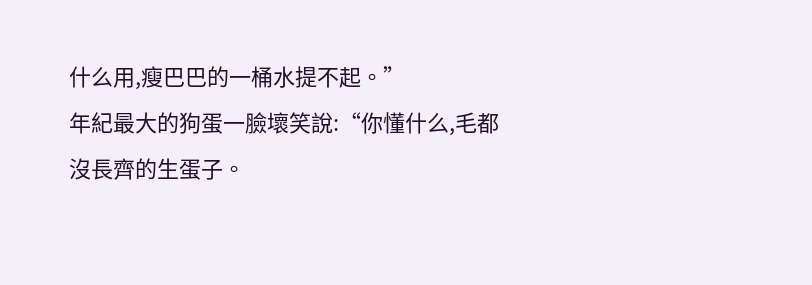什么用,瘦巴巴的一桶水提不起。”
年紀最大的狗蛋一臉壞笑說:“你懂什么,毛都沒長齊的生蛋子。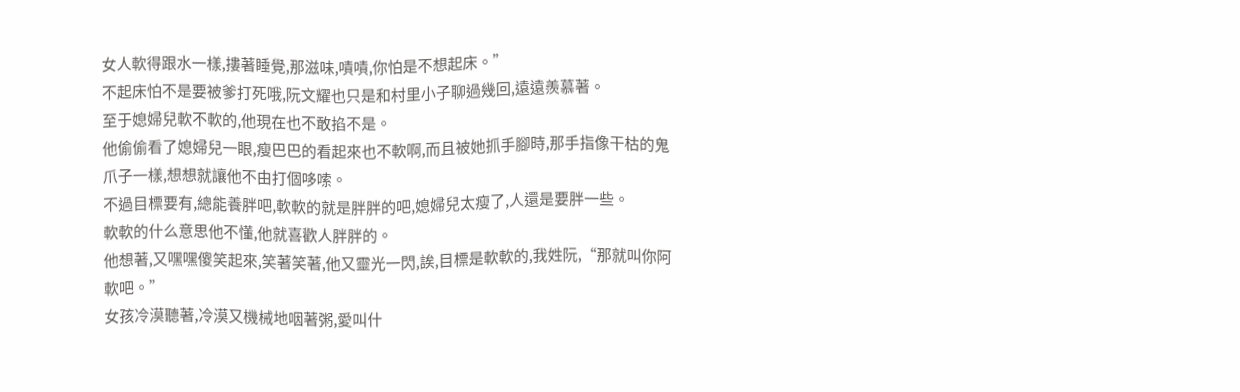女人軟得跟水一樣,摟著睡覺,那滋味,嘖嘖,你怕是不想起床。”
不起床怕不是要被爹打死哦,阮文耀也只是和村里小子聊過幾回,遠遠羨慕著。
至于媳婦兒軟不軟的,他現在也不敢掐不是。
他偷偷看了媳婦兒一眼,瘦巴巴的看起來也不軟啊,而且被她抓手腳時,那手指像干枯的鬼爪子一樣,想想就讓他不由打個哆嗦。
不過目標要有,總能養胖吧,軟軟的就是胖胖的吧,媳婦兒太瘦了,人還是要胖一些。
軟軟的什么意思他不懂,他就喜歡人胖胖的。
他想著,又嘿嘿傻笑起來,笑著笑著,他又靈光一閃,誒,目標是軟軟的,我姓阮,“那就叫你阿軟吧。”
女孩冷漠聽著,冷漠又機械地咽著粥,愛叫什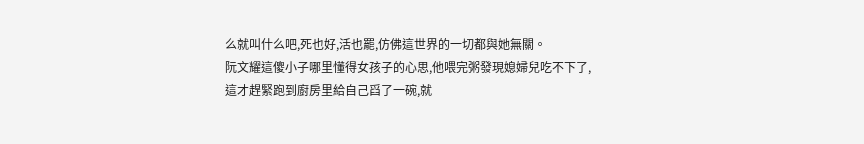么就叫什么吧,死也好,活也罷,仿佛這世界的一切都與她無關。
阮文耀這傻小子哪里懂得女孩子的心思,他喂完粥發現媳婦兒吃不下了,這才趕緊跑到廚房里給自己舀了一碗,就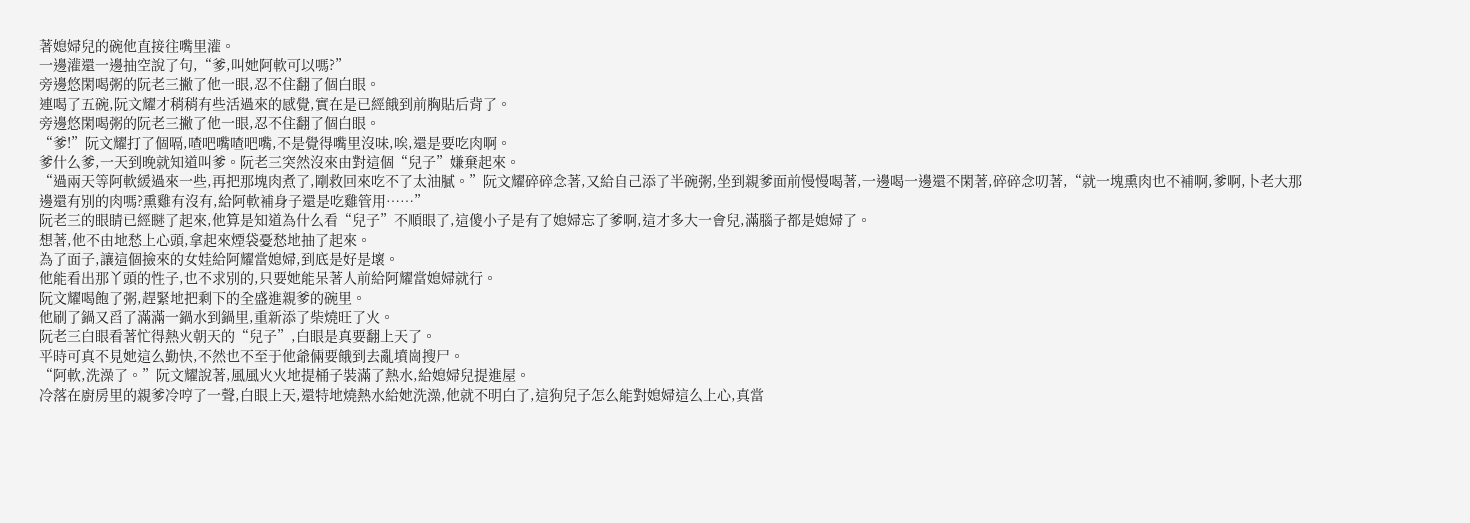著媳婦兒的碗他直接往嘴里灌。
一邊灌還一邊抽空說了句,“爹,叫她阿軟可以嗎?”
旁邊悠閑喝粥的阮老三撇了他一眼,忍不住翻了個白眼。
連喝了五碗,阮文耀才稍稍有些活過來的感覺,實在是已經餓到前胸貼后背了。
旁邊悠閑喝粥的阮老三撇了他一眼,忍不住翻了個白眼。
“爹!”阮文耀打了個嗝,喳吧嘴喳吧嘴,不是覺得嘴里沒味,唉,還是要吃肉啊。
爹什么爹,一天到晚就知道叫爹。阮老三突然沒來由對這個“兒子”嫌棄起來。
“過兩天等阿軟緩過來一些,再把那塊肉煮了,剛救回來吃不了太油膩。”阮文耀碎碎念著,又給自己添了半碗粥,坐到親爹面前慢慢喝著,一邊喝一邊還不閑著,碎碎念叨著,“就一塊熏肉也不補啊,爹啊,卜老大那邊還有別的肉嗎?熏雞有沒有,給阿軟補身子還是吃雞管用……”
阮老三的眼睛已經瞇了起來,他算是知道為什么看“兒子”不順眼了,這傻小子是有了媳婦忘了爹啊,這才多大一會兒,滿腦子都是媳婦了。
想著,他不由地愁上心頭,拿起來煙袋憂愁地抽了起來。
為了面子,讓這個撿來的女娃給阿耀當媳婦,到底是好是壞。
他能看出那丫頭的性子,也不求別的,只要她能呆著人前給阿耀當媳婦就行。
阮文耀喝飽了粥,趕緊地把剩下的全盛進親爹的碗里。
他刷了鍋又舀了滿滿一鍋水到鍋里,重新添了柴燒旺了火。
阮老三白眼看著忙得熱火朝天的“兒子”,白眼是真要翻上天了。
平時可真不見她這么勤快,不然也不至于他爺倆要餓到去亂墳崗搜尸。
“阿軟,洗澡了。”阮文耀說著,風風火火地提桶子裝滿了熱水,給媳婦兒提進屋。
冷落在廚房里的親爹冷哼了一聲,白眼上天,還特地燒熱水給她洗澡,他就不明白了,這狗兒子怎么能對媳婦這么上心,真當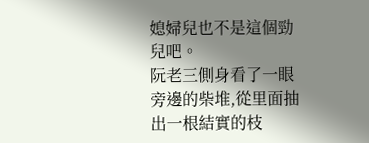媳婦兒也不是這個勁兒吧。
阮老三側身看了一眼旁邊的柴堆,從里面抽出一根結實的枝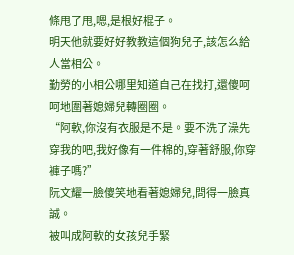條甩了甩,嗯,是根好棍子。
明天他就要好好教教這個狗兒子,該怎么給人當相公。
勤勞的小相公哪里知道自己在找打,還傻呵呵地圍著媳婦兒轉圈圈。
“阿軟,你沒有衣服是不是。要不洗了澡先穿我的吧,我好像有一件棉的,穿著舒服,你穿褲子嗎?”
阮文耀一臉傻笑地看著媳婦兒,問得一臉真誠。
被叫成阿軟的女孩兒手緊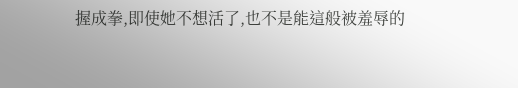握成拳,即使她不想活了,也不是能這般被羞辱的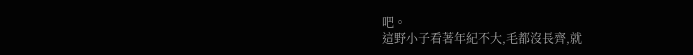吧。
這野小子看著年紀不大,毛都沒長齊,就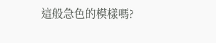這般急色的模樣嗎?